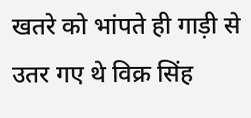खतरे को भांपते ही गाड़ी से उतर गए थे विक्र सिंह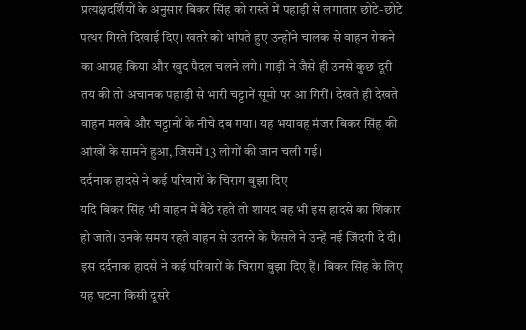प्रत्यक्षदर्शियों के अनुसार बिकर सिंह को रास्ते में पहाड़ी से लगातार छोटे-छोटे पत्थर गिरते दिखाई दिए। खतरे को भांपते हुए उन्होंने चालक से वाहन रोकने का आग्रह किया और खुद पैदल चलने लगे। गाड़ी ने जैसे ही उनसे कुछ दूरी तय की तो अचानक पहाड़ी से भारी चट्टानें सूमो पर आ गिरीं। देखते ही देखते वाहन मलबे और चट्टानों के नीचे दब गया। यह भयावह मंजर बिकर सिंह की आंखों के सामने हुआ, जिसमें 13 लोगों की जान चली गई।
दर्दनाक हादसे ने कई परिवारों के चिराग बुझा दिए
यदि बिकर सिंह भी वाहन में बैठे रहते तो शायद वह भी इस हादसे का शिकार हो जाते। उनके समय रहते वाहन से उतरने के फैसले ने उन्हें नई जिंदगी दे दी। इस दर्दनाक हादसे ने कई परिवारों के चिराग बुझा दिए हैं। बिकर सिंह के लिए यह घटना किसी दूसरे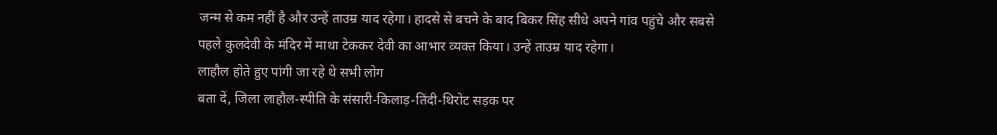जन्म से कम नहीं है और उन्हें ताउम्र याद रहेगा। हादसे से बचने के बाद बिकर सिंह सीधे अपने गांव पहुंचे और सबसे पहले कुलदेवी के मंदिर में माथा टेककर देवी का आभार व्यक्त किया। उन्हें ताउम्र याद रहेगा।
लाहौल होते हुए पांगी जा रहे थे सभी लोग
बता दें, जिला लाहौल-स्पीति के संसारी-किलाड़-तिंदी-थिरोट सड़क पर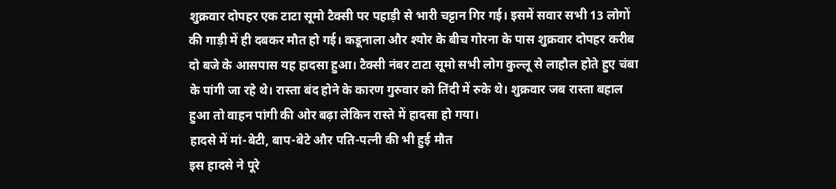शुक्रवार दोपहर एक टाटा सूमो टैक्सी पर पहाड़ी से भारी चट्टान गिर गई। इसमें सवार सभी 13 लोगों की गाड़ी में ही दबकर मौत हो गई। कडूनाला और श्योर के बीच गोरना के पास शुक्रवार दोपहर करीब दो बजे के आसपास यह हादसा हुआ। टैक्सी नंबर टाटा सूमो सभी लोग कुल्लू से लाहौल होते हुए चंबा के पांगी जा रहे थे। रास्ता बंद होने के कारण गुरुवार को तिंदी में रुके थे। शुक्रवार जब रास्ता बहाल हुआ तो वाहन पांगी की ओर बढ़ा लेकिन रास्ते में हादसा हो गया।
हादसे में मां-बेटी, बाप-बेटे और पति-पत्नी की भी हुई मौत
इस हादसे ने पूरे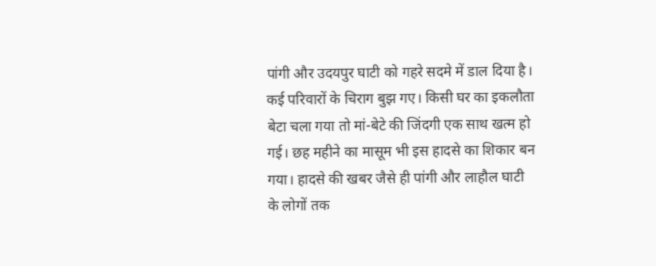पांगी और उदयपुर घाटी को गहरे सदमे में डाल दिया है। कई परिवारों के चिराग बुझ गए। किसी घर का इकलौता बेटा चला गया तो मां-बेटे की जिंदगी एक साथ खत्म हो गई। छह महीने का मासूम भी इस हादसे का शिकार बन गया। हादसे की खबर जैसे ही पांगी और लाहौल घाटी के लोगों तक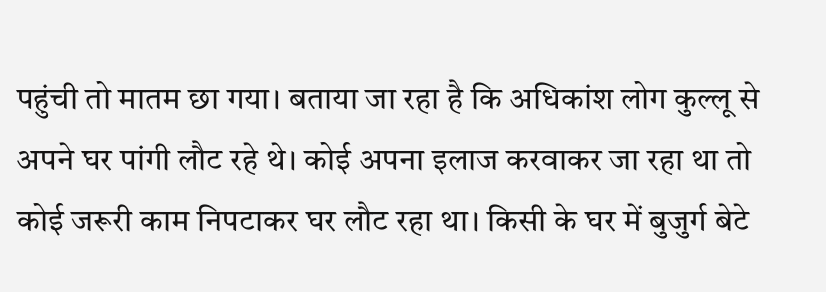पहुंची तो मातम छा गया। बताया जा रहा है कि अधिकांश लोग कुल्लू से अपने घर पांगी लौट रहे थे। कोई अपना इलाज करवाकर जा रहा था तो कोई जरूरी काम निपटाकर घर लौट रहा था। किसी के घर में बुजुर्ग बेटे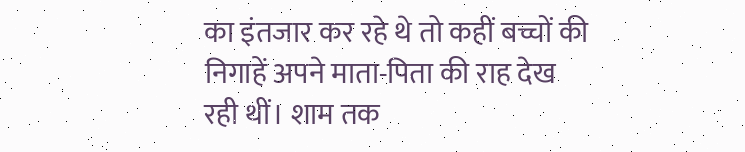का इंतजार कर रहे थे तो कहीं बच्चों की निगाहें अपने माता-पिता की राह देख रही थीं। शाम तक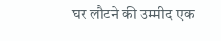घर लौटने की उम्मीद एक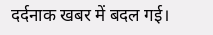दर्दनाक खबर में बदल गई।